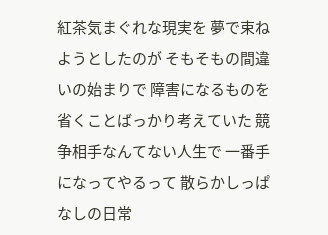紅茶気まぐれな現実を 夢で束ねようとしたのが そもそもの間違いの始まりで 障害になるものを 省くことばっかり考えていた 競争相手なんてない人生で 一番手になってやるって 散らかしっぱなしの日常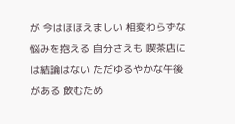が 今はほほえましい 相変わらずな悩みを抱える 自分さえも 喫茶店には結論はない ただゆるやかな午後がある 飲むため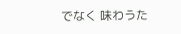でなく 味わうた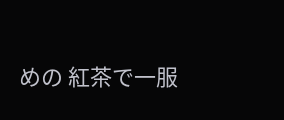めの 紅茶で一服